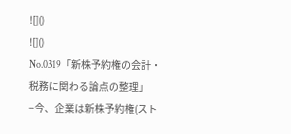![]()
![]()
No.0319「新株予約権の会計・税務に関わる論点の整理」
−今、企業は新株予約権(スト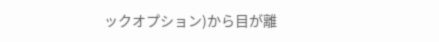ックオプション)から目が離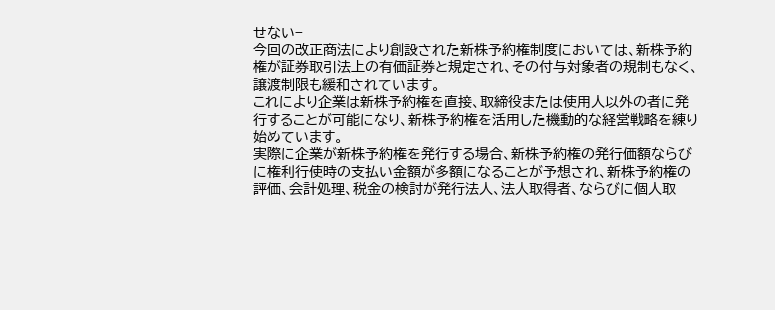せない−
今回の改正商法により創設された新株予約権制度においては、新株予約権が証券取引法上の有価証券と規定され、その付与対象者の規制もなく、譲渡制限も緩和されています。
これにより企業は新株予約権を直接、取締役または使用人以外の者に発行することが可能になり、新株予約権を活用した機動的な経営戦略を練り始めています。
実際に企業が新株予約権を発行する場合、新株予約権の発行価額ならびに権利行使時の支払い金額が多額になることが予想され、新株予約権の評価、会計処理、税金の検討が発行法人、法人取得者、ならびに個人取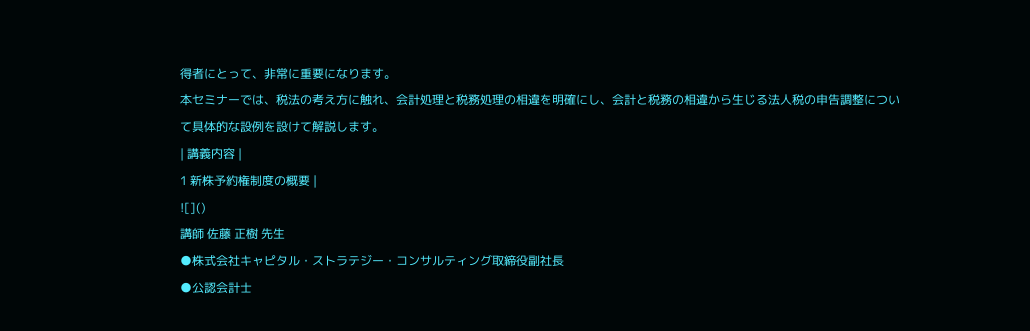得者にとって、非常に重要になります。
本セミナーでは、税法の考え方に触れ、会計処理と税務処理の相違を明確にし、会計と税務の相違から生じる法人税の申告調整について具体的な設例を設けて解説します。
| 講義内容 |
1 新株予約権制度の概要 |
![]()
講師 佐藤 正樹 先生
●株式会社キャピタル・ストラテジー・コンサルティング取締役副社長
●公認会計士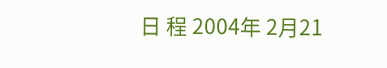日 程 2004年 2月21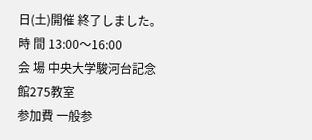日(土)開催 終了しました。
時 間 13:00〜16:00
会 場 中央大学駿河台記念館275教室
参加費 一般参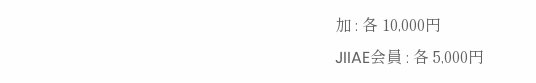加 : 各 10,000円
JIIAE会員 : 各 5,000円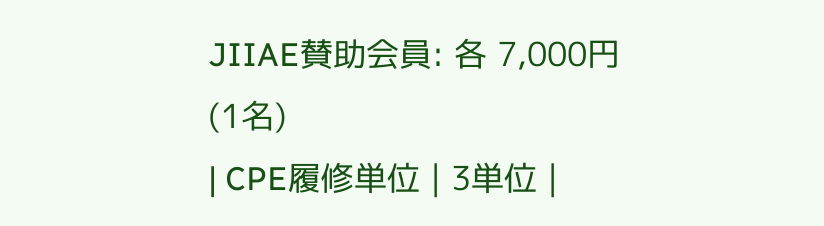JIIAE賛助会員: 各 7,000円(1名)
| CPE履修単位 | 3単位 |